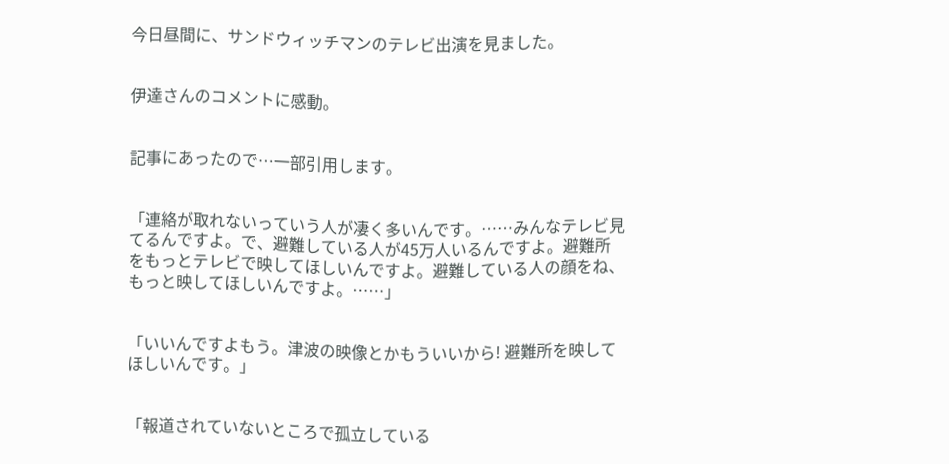今日昼間に、サンドウィッチマンのテレビ出演を見ました。


伊達さんのコメントに感動。


記事にあったので…一部引用します。


「連絡が取れないっていう人が凄く多いんです。……みんなテレビ見てるんですよ。で、避難している人が45万人いるんですよ。避難所をもっとテレビで映してほしいんですよ。避難している人の顔をね、もっと映してほしいんですよ。……」


「いいんですよもう。津波の映像とかもういいから! 避難所を映してほしいんです。」


「報道されていないところで孤立している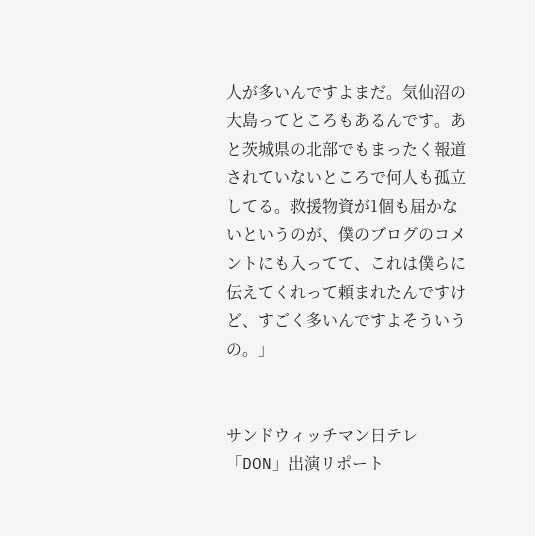人が多いんですよまだ。気仙沼の大島ってところもあるんです。あと茨城県の北部でもまったく報道されていないところで何人も孤立してる。救援物資が1個も届かないというのが、僕のブログのコメントにも入ってて、これは僕らに伝えてくれって頼まれたんですけど、すごく多いんですよそういうの。」


サンドウィッチマン日テレ「DON」出演リポート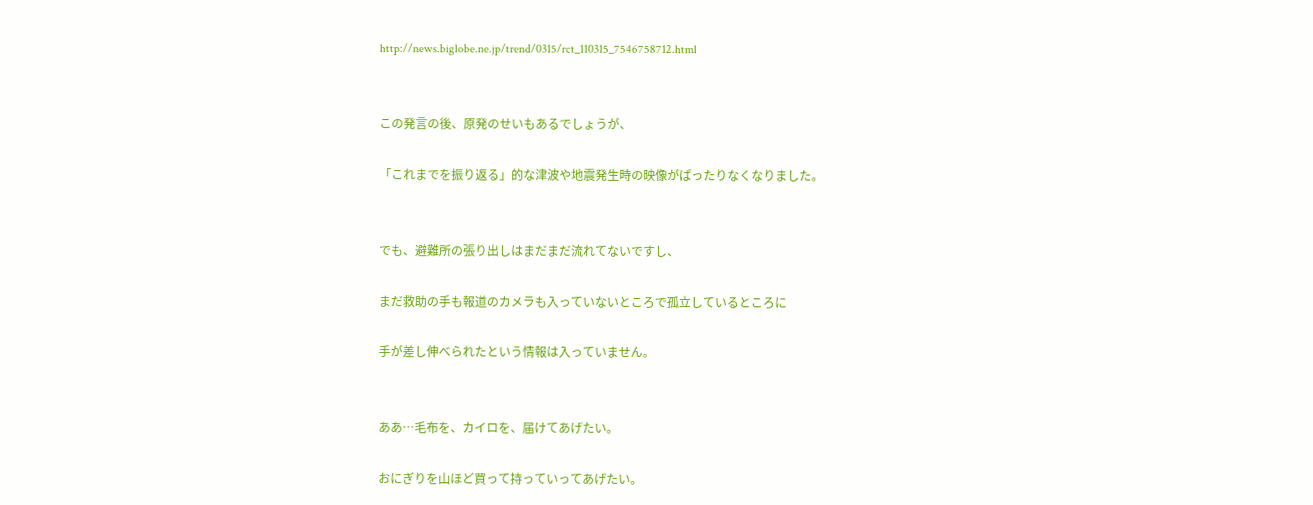http://news.biglobe.ne.jp/trend/0315/rct_110315_7546758712.html


この発言の後、原発のせいもあるでしょうが、

「これまでを振り返る」的な津波や地震発生時の映像がぱったりなくなりました。


でも、避難所の張り出しはまだまだ流れてないですし、

まだ救助の手も報道のカメラも入っていないところで孤立しているところに

手が差し伸べられたという情報は入っていません。


ああ…毛布を、カイロを、届けてあげたい。

おにぎりを山ほど買って持っていってあげたい。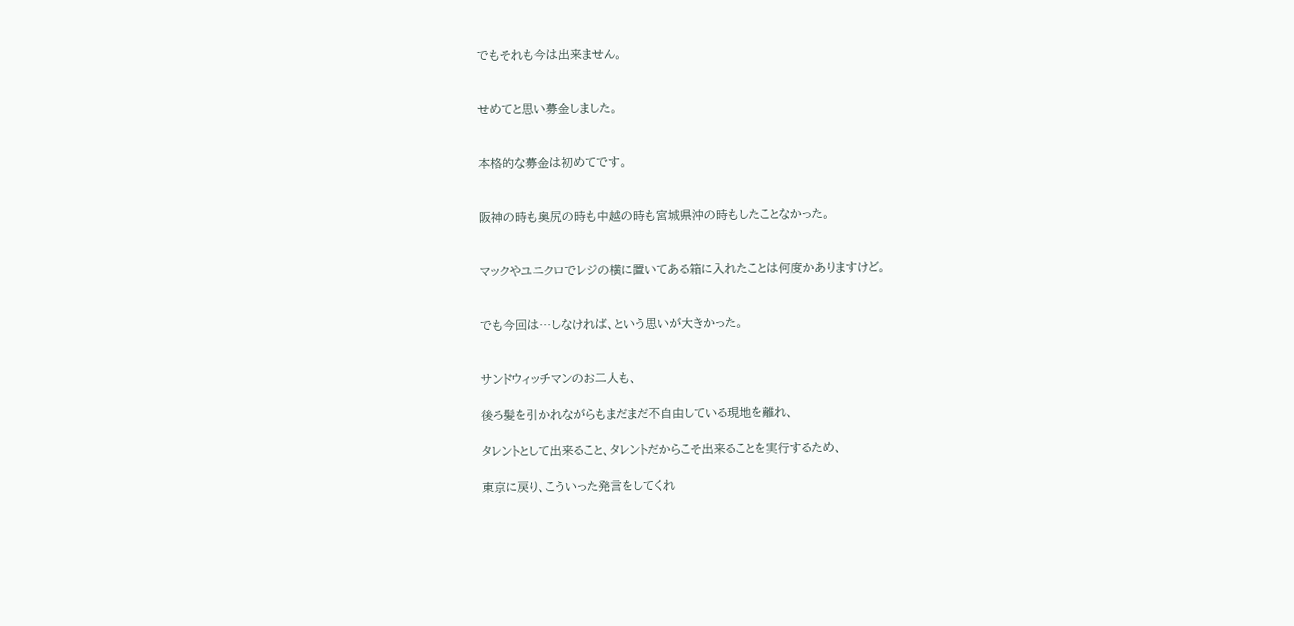でもそれも今は出来ません。


せめてと思い募金しました。


本格的な募金は初めてです。


阪神の時も奥尻の時も中越の時も宮城県沖の時もしたことなかった。


マックやユニクロでレジの横に置いてある箱に入れたことは何度かありますけど。


でも今回は…しなければ、という思いが大きかった。


サンドウィッチマンのお二人も、

後ろ髪を引かれながらもまだまだ不自由している現地を離れ、

タレントとして出来ること、タレントだからこそ出来ることを実行するため、

東京に戻り、こういった発言をしてくれ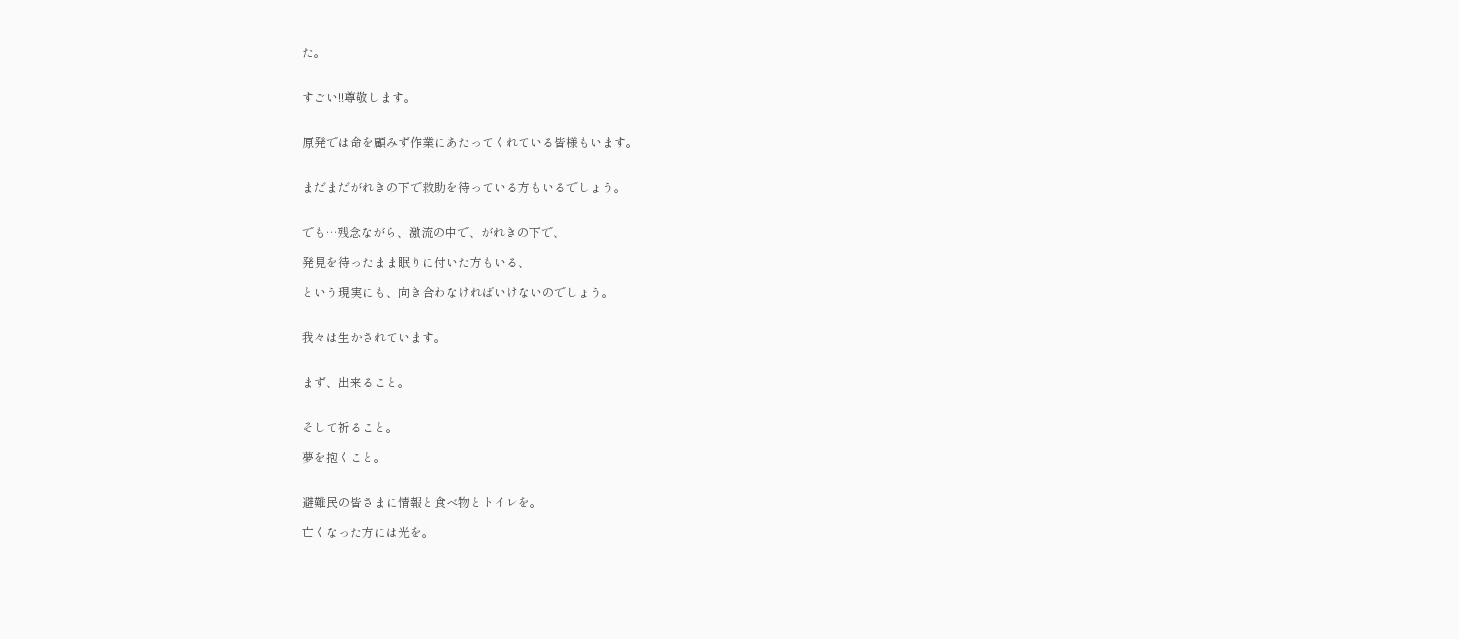た。


すごい!!尊敬します。


原発では命を顧みず作業にあたってくれている皆様もいます。


まだまだがれきの下で救助を待っている方もいるでしょう。


でも…残念ながら、激流の中で、がれきの下で、

発見を待ったまま眠りに付いた方もいる、

という現実にも、向き合わなければいけないのでしょう。


我々は生かされています。


まず、出来ること。


そして祈ること。

夢を抱くこと。


避難民の皆さまに情報と食べ物とトイレを。

亡くなった方には光を。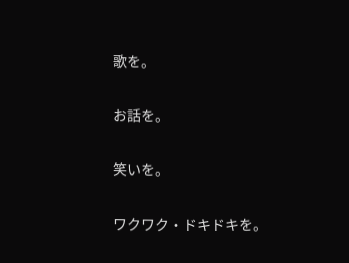歌を。

お話を。

笑いを。

ワクワク・ドキドキを。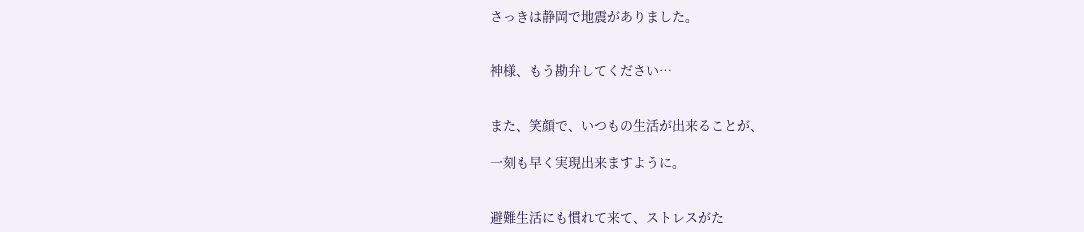さっきは静岡で地震がありました。


神様、もう勘弁してください…


また、笑顔で、いつもの生活が出来ることが、

一刻も早く実現出来ますように。


避難生活にも慣れて来て、ストレスがた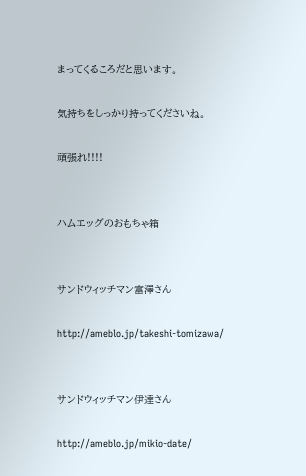まってくるころだと思います。

気持ちをしっかり持ってくださいね。

頑張れ!!!!


ハムエッグのおもちゃ箱


サンドウィッチマン富澤さん

http://ameblo.jp/takeshi-tomizawa/


サンドウィッチマン伊達さん

http://ameblo.jp/mikio-date/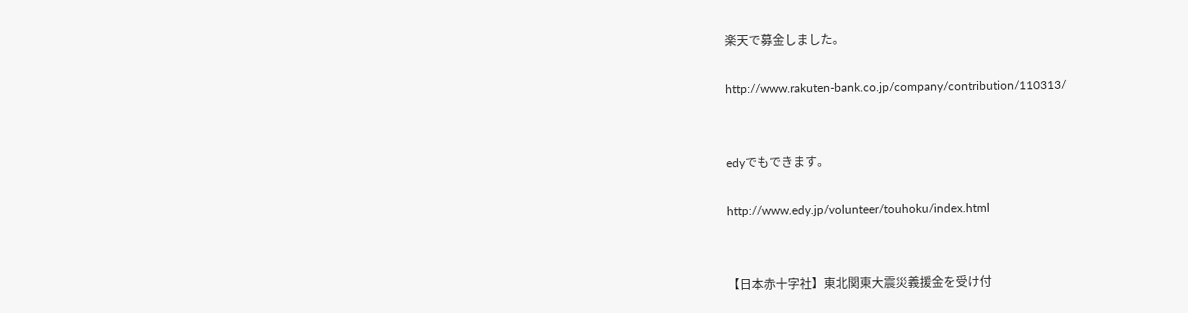楽天で募金しました。

http://www.rakuten-bank.co.jp/company/contribution/110313/


edyでもできます。

http://www.edy.jp/volunteer/touhoku/index.html


【日本赤十字社】東北関東大震災義援金を受け付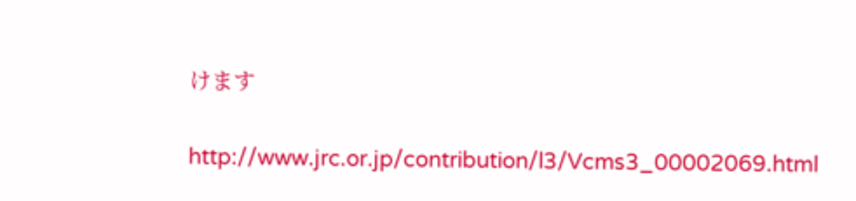けます

http://www.jrc.or.jp/contribution/l3/Vcms3_00002069.html